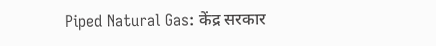Piped Natural Gas: केंद्र सरकार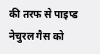की तरफ से पाइप्ड नेचुरल गैस को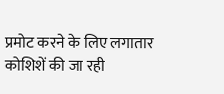प्रमोट करने के लिए लगातार कोशिशें की जा रही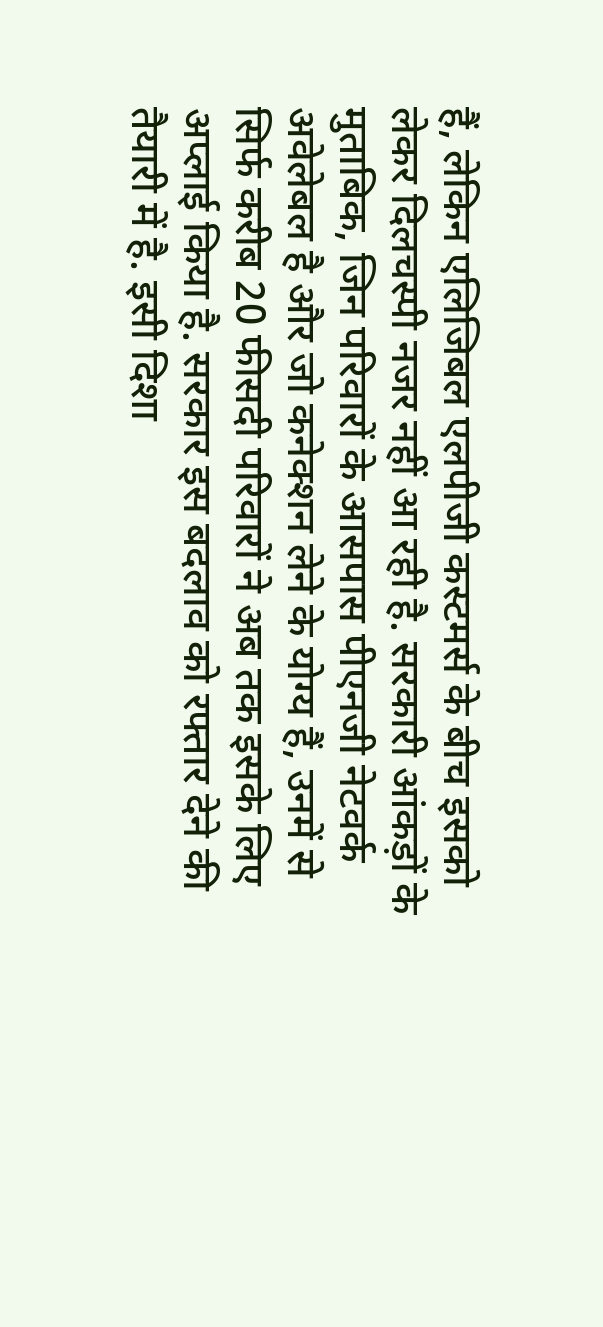हैं, लेकिन एलिजिबल एलपीजी कस्टमर्स के बीच इसको लेकर दिलचस्पी नजर नहीं आ रही है. सरकारी आंकड़ों के मुताबिक, जिन परिवारों के आसपास पीएनजी नेटवर्क अवेलेबल है और जो कनेक्शन लेने के योग्य हैं, उनमें से सिर्फ करीब 20 फीसदी परिवारों ने अब तक इसके लिए अप्लाई किया है. सरकार इस बदलाव को रफ्तार देने की तैयारी में है. इसी दिशा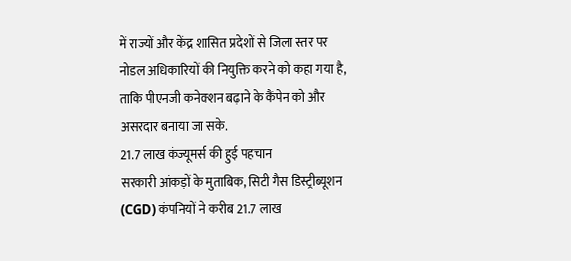में राज्यों और केंद्र शासित प्रदेशों से जिला स्तर पर नोडल अधिकारियों की नियुक्ति करने को कहा गया है, ताकि पीएनजी कनेक्शन बढ़ाने के कैंपेन को और असरदार बनाया जा सके.
21.7 लाख कंज्यूमर्स की हुई पहचान
सरकारी आंकड़ों के मुताबिक, सिटी गैस डिस्ट्रीब्यूशन (CGD) कंपनियों ने करीब 21.7 लाख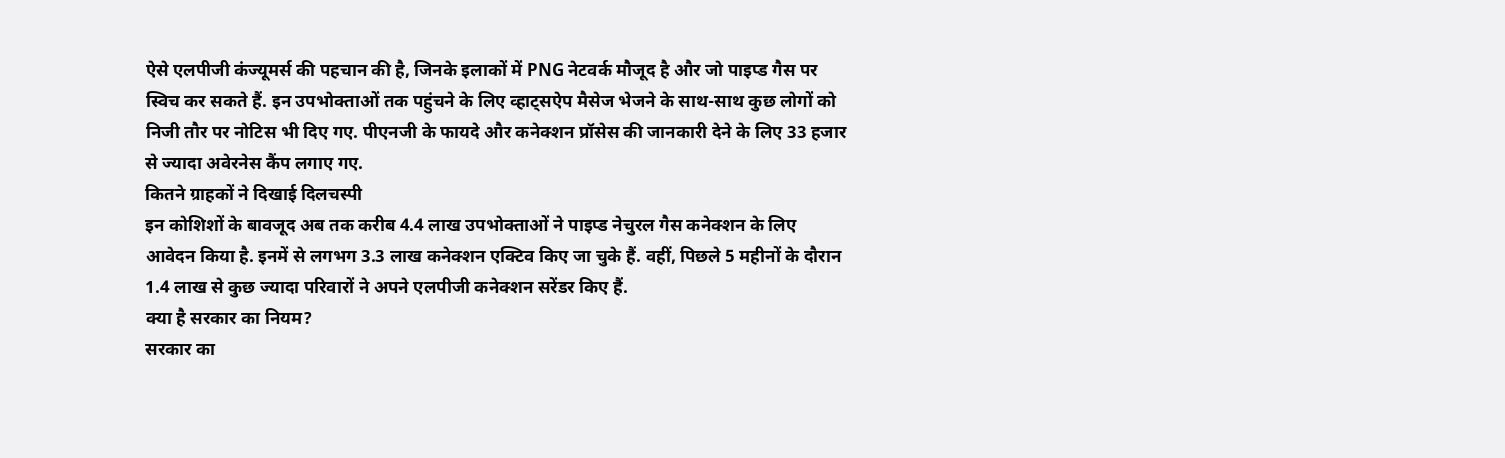ऐसे एलपीजी कंज्यूमर्स की पहचान की है, जिनके इलाकों में PNG नेटवर्क मौजूद है और जो पाइप्ड गैस पर स्विच कर सकते हैं. इन उपभोक्ताओं तक पहुंचने के लिए व्हाट्सऐप मैसेज भेजने के साथ-साथ कुछ लोगों को निजी तौर पर नोटिस भी दिए गए. पीएनजी के फायदे और कनेक्शन प्रॉसेस की जानकारी देने के लिए 33 हजार से ज्यादा अवेरनेस कैंप लगाए गए.
कितने ग्राहकों ने दिखाई दिलचस्पी
इन कोशिशों के बावजूद अब तक करीब 4.4 लाख उपभोक्ताओं ने पाइप्ड नेचुरल गैस कनेक्शन के लिए आवेदन किया है. इनमें से लगभग 3.3 लाख कनेक्शन एक्टिव किए जा चुके हैं. वहीं, पिछले 5 महीनों के दौरान 1.4 लाख से कुछ ज्यादा परिवारों ने अपने एलपीजी कनेक्शन सरेंडर किए हैं.
क्या है सरकार का नियम?
सरकार का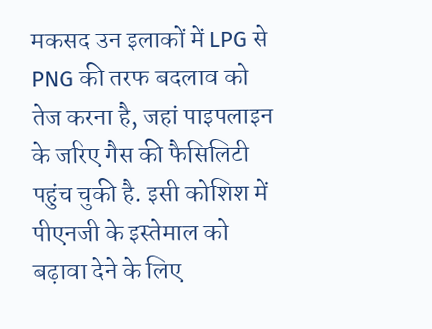मकसद उन इलाकों में LPG से PNG की तरफ बदलाव को तेज करना है, जहां पाइपलाइन के जरिए गैस की फैसिलिटी पहुंच चुकी है. इसी कोशिश में पीएनजी के इस्तेमाल को बढ़ावा देने के लिए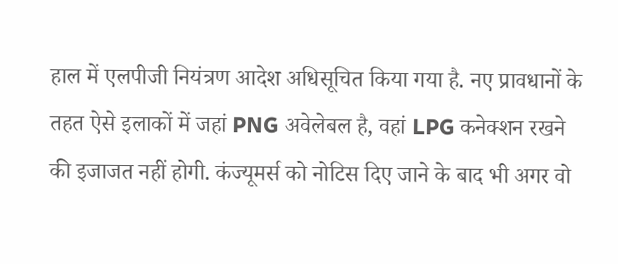हाल में एलपीजी नियंत्रण आदेश अधिसूचित किया गया है. नए प्रावधानों के तहत ऐसे इलाकों में जहां PNG अवेलेबल है, वहां LPG कनेक्शन रखने की इजाजत नहीं होगी. कंज्यूमर्स को नोटिस दिए जाने के बाद भी अगर वो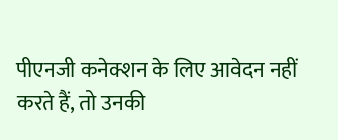पीएनजी कनेक्शन के लिए आवेदन नहीं करते हैं, तो उनकी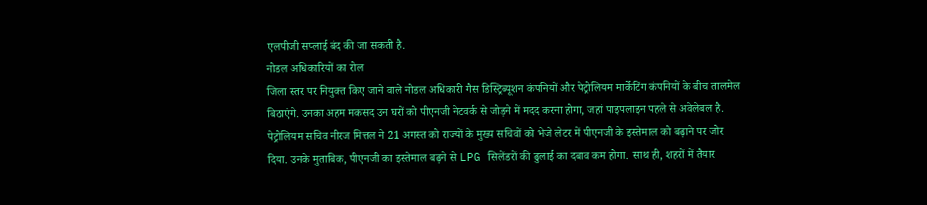एलपीजी सप्लाई बंद की जा सकती है.
नोडल अधिकारियों का रोल
जिला स्तर पर नियुक्त किए जाने वाले नोडल अधिकारी गैस डिस्ट्रिब्यूशन कंपनियों और पेट्रोलियम मार्केटिंग कंपनियों के बीच तालमेल बिठाएंगे. उनका अहम मकसद उन घरों को पीएनजी नेटवर्क से जोड़ने में मदद करना होगा, जहां पाइपलाइन पहले से अवेलेबल है. पेट्रोलियम सचिव नीरज मित्तल ने 21 अगस्त को राज्यों के मुख्य सचिवों को भेजे लेटर में पीएनजी के इस्तेमाल को बढ़ाने पर जोर दिया. उनके मुताबिक, पीएनजी का इस्तेमाल बढ़ने से LPG सिलेंडरों की ढुलाई का दबाव कम होगा. साथ ही, शहरों में तैयार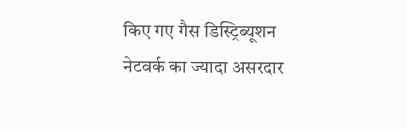किए गए गैस डिस्ट्रिब्यूशन नेटवर्क का ज्यादा असरदार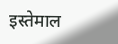इस्तेमाल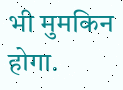भी मुमकिन होगा.